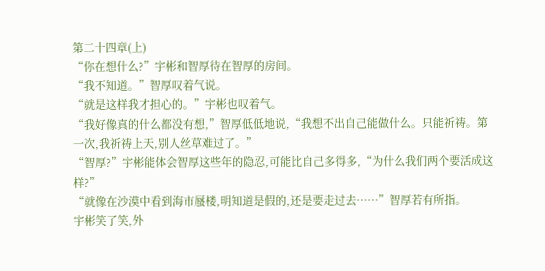第二十四章(上)
“你在想什么?”宇彬和智厚待在智厚的房间。
“我不知道。”智厚叹着气说。
“就是这样我才担心的。”宇彬也叹着气。
“我好像真的什么都没有想,”智厚低低地说,“我想不出自己能做什么。只能祈祷。第一次,我祈祷上天,别人丝草难过了。”
“智厚?”宇彬能体会智厚这些年的隐忍,可能比自己多得多,“为什么我们两个要活成这样?”
“就像在沙漠中看到海市蜃楼,明知道是假的,还是要走过去……”智厚若有所指。
宇彬笑了笑,外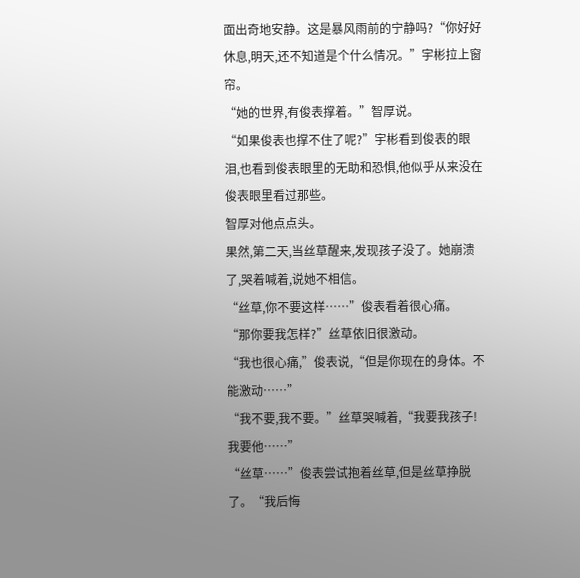面出奇地安静。这是暴风雨前的宁静吗?“你好好休息,明天,还不知道是个什么情况。”宇彬拉上窗帘。
“她的世界,有俊表撑着。”智厚说。
“如果俊表也撑不住了呢?”宇彬看到俊表的眼泪,也看到俊表眼里的无助和恐惧,他似乎从来没在俊表眼里看过那些。
智厚对他点点头。
果然,第二天,当丝草醒来,发现孩子没了。她崩溃了,哭着喊着,说她不相信。
“丝草,你不要这样……”俊表看着很心痛。
“那你要我怎样?”丝草依旧很激动。
“我也很心痛,”俊表说,“但是你现在的身体。不能激动……”
“我不要,我不要。”丝草哭喊着,“我要我孩子!我要他……”
“丝草……”俊表尝试抱着丝草,但是丝草挣脱了。“我后悔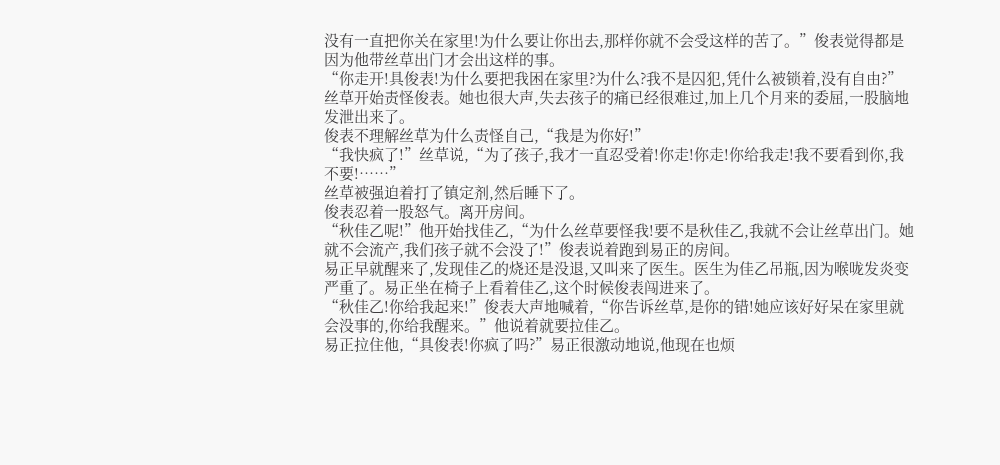没有一直把你关在家里!为什么要让你出去,那样你就不会受这样的苦了。”俊表觉得都是因为他带丝草出门才会出这样的事。
“你走开!具俊表!为什么要把我困在家里?为什么?我不是囚犯,凭什么被锁着,没有自由?”丝草开始责怪俊表。她也很大声,失去孩子的痛已经很难过,加上几个月来的委屈,一股脑地发泄出来了。
俊表不理解丝草为什么责怪自己,“我是为你好!”
“我快疯了!”丝草说,“为了孩子,我才一直忍受着!你走!你走!你给我走!我不要看到你,我不要!……”
丝草被强迫着打了镇定剂,然后睡下了。
俊表忍着一股怒气。离开房间。
“秋佳乙呢!”他开始找佳乙,“为什么丝草要怪我!要不是秋佳乙,我就不会让丝草出门。她就不会流产,我们孩子就不会没了!”俊表说着跑到易正的房间。
易正早就醒来了,发现佳乙的烧还是没退,又叫来了医生。医生为佳乙吊瓶,因为喉咙发炎变严重了。易正坐在椅子上看着佳乙,这个时候俊表闯进来了。
“秋佳乙!你给我起来!”俊表大声地喊着,“你告诉丝草,是你的错!她应该好好呆在家里就会没事的,你给我醒来。”他说着就要拉佳乙。
易正拉住他,“具俊表!你疯了吗?”易正很激动地说,他现在也烦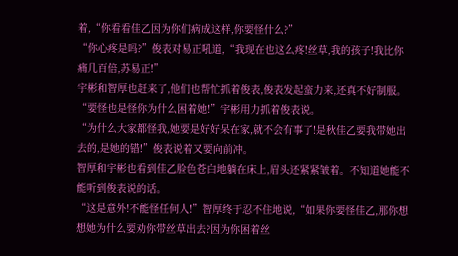着,“你看看佳乙因为你们病成这样,你要怪什么?”
“你心疼是吗?”俊表对易正吼道,“我现在也这么疼!丝草,我的孩子!我比你痛几百倍,苏易正!”
宇彬和智厚也赶来了,他们也帮忙抓着俊表,俊表发起蛮力来,还真不好制服。
“要怪也是怪你为什么困着她!”宇彬用力抓着俊表说。
“为什么大家都怪我,她要是好好呆在家,就不会有事了!是秋佳乙要我带她出去的,是她的错!”俊表说着又要向前冲。
智厚和宇彬也看到佳乙脸色苍白地躺在床上,眉头还紧紧皱着。不知道她能不能听到俊表说的话。
“这是意外!不能怪任何人!”智厚终于忍不住地说,“如果你要怪佳乙,那你想想她为什么要劝你带丝草出去?因为你困着丝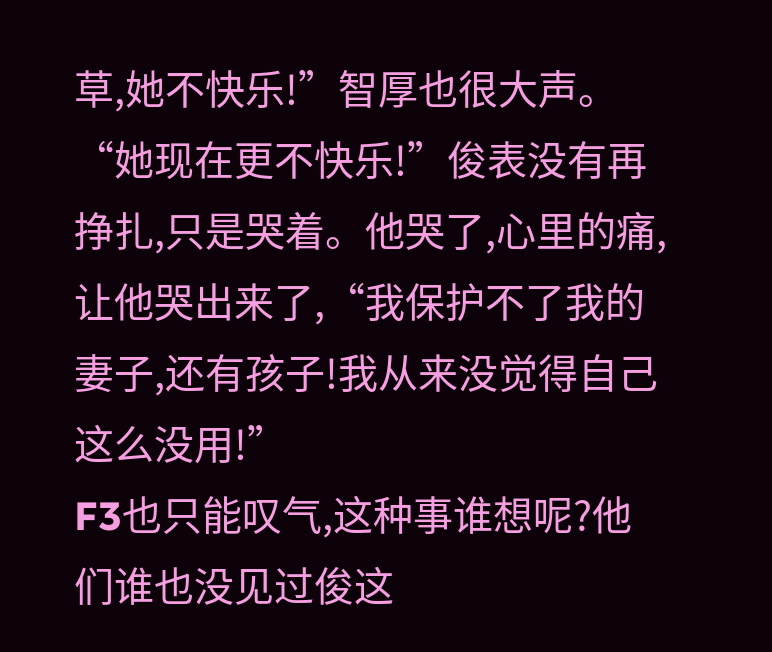草,她不快乐!”智厚也很大声。
“她现在更不快乐!”俊表没有再挣扎,只是哭着。他哭了,心里的痛,让他哭出来了,“我保护不了我的妻子,还有孩子!我从来没觉得自己这么没用!”
F3也只能叹气,这种事谁想呢?他们谁也没见过俊这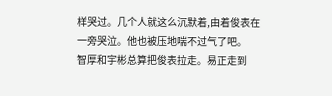样哭过。几个人就这么沉默着,由着俊表在一旁哭泣。他也被压地喘不过气了吧。
智厚和宇彬总算把俊表拉走。易正走到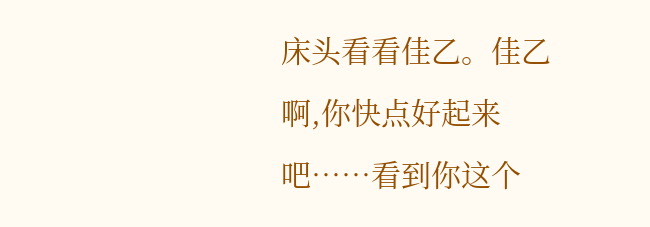床头看看佳乙。佳乙啊,你快点好起来吧……看到你这个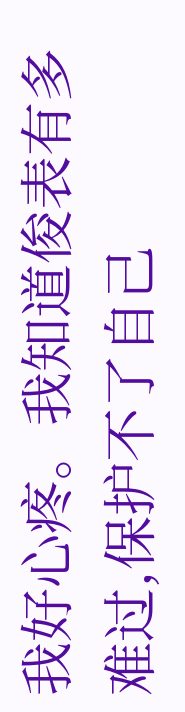我好心疼。我知道俊表有多难过,保护不了自己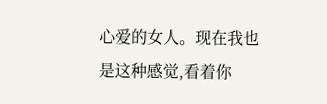心爱的女人。现在我也是这种感觉,看着你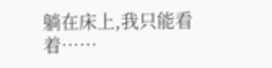躺在床上,我只能看着……